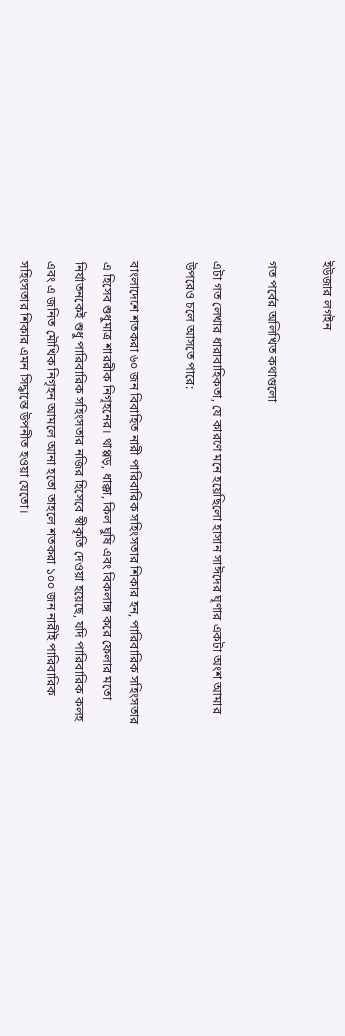ইউজার লগইন

গত পর্বের অলিখিত কথাগুলো

এটা গত লেখার ধারাবাহিকতা, যে কারণে মনে হয়েছিলো হাসান সাঈদের ঘৃণার একটা অংশ আমার উপরেও চলে আসতে পারে:

বাংলাদেশে শতকরা ৬০ জন বিবাহিত নারী পারিবারিক সহিংসতার শিকার হন, পারিবারিক সহিংসতার এ হিসেব শুধুমাত্র শাররীক নিগৃহনের। থাপ্পড়, ধাক্কা, কিল ঘুষি এবং বিকলাঙ্গ করে ফেলার মতো নির্যাতনকেই শুধু পারিবারিক সহিংসতার নজির হিসেবে স্বীকৃতি দেওয়া হয়েছে, যদি পারিবারিক কলহ এবং এ জনিত মৌখিক নিগৃহন আমলে আনা হতো তাহলে শতকরা ১০০ জন নারীই পারিবারিক সহিংসতার শিকার এমন সিদ্ধান্তে উপনীত হওয়া যেতো।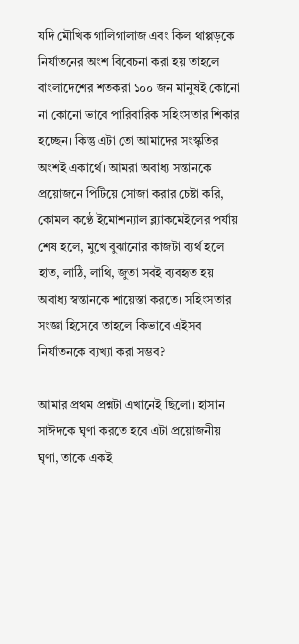যদি মৌখিক গালিগালাজ এবং কিল থাপ্পড়কে নির্যাতনের অংশ বিবেচনা করা হয় তাহলে বাংলাদেশের শতকরা ১০০ জন মানুষই কোনো না কোনো ভাবে পারিবারিক সহিংসতার শিকার হচ্ছেন। কিন্তু এটা তো আমাদের সংস্কৃতির অংশই একার্থে। আমরা অবাধ্য সন্তানকে প্রয়োজনে পিটিয়ে সোজা করার চেষ্টা করি, কোমল কণ্ঠে ইমোশন্যাল ব্ল্যাকমেইলের পর্যায় শেষ হলে, মুখে বুঝানোর কাজটা ব্যর্থ হলে হাত, লাঠি, লাথি, জুতা সবই ব্যবহৃত হয় অবাধ্য স্বন্তানকে শায়েস্তা করতে। সহিংসতার সংজ্ঞা হিসেবে তাহলে কিভাবে এইসব নির্যাতনকে ব্যখ্যা করা সম্ভব?

আমার প্রথম প্রশ্নটা এখানেই ছিলো। হাসান সাঈদকে ঘৃণা করতে হবে এটা প্রয়োজনীয় ঘৃণা, তাকে একই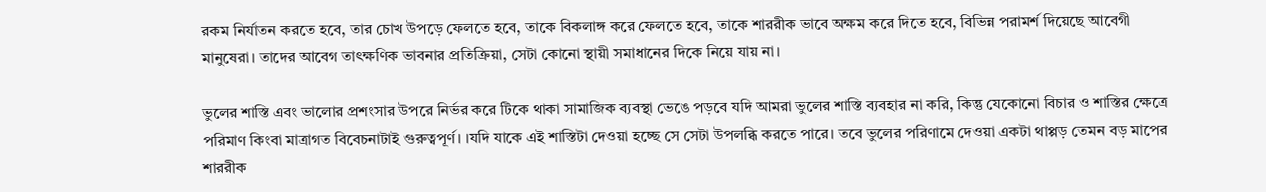রকম নির্যাতন করতে হবে, তার চোখ উপড়ে ফেলতে হবে, তাকে বিকলাঙ্গ করে ফেলতে হবে, তাকে শাররীক ভাবে অক্ষম করে দিতে হবে, বিভিন্ন পরামর্শ দিয়েছে আবেগী মানুষেরা। তাদের আবেগ তাৎক্ষণিক ভাবনার প্রতিক্রিয়া, সেটা কোনো স্থায়ী সমাধানের দিকে নিয়ে যায় না।

ভুলের শাস্তি এবং ভালোর প্রশংসার উপরে নির্ভর করে টিকে থাকা সামাজিক ব্যবস্থা ভেঙে পড়বে যদি আমরা ভুলের শাস্তি ব্যবহার না করি, কিন্তু যেকোনো বিচার ও শাস্তির ক্ষেত্রে পরিমাণ কিংবা মাত্রাগত বিবেচনাটাই গুরুত্বপূর্ণ। ।যদি যাকে এই শাস্তিটা দেওয়া হচ্ছে সে সেটা উপলব্ধি করতে পারে। তবে ভুলের পরিণামে দেওয়া একটা থাপ্পড় তেমন বড় মাপের শাররীক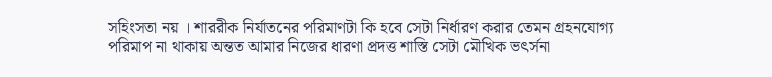সহিংসতা নয় । শাররীক নির্যাতনের পরিমাণটা কি হবে সেটা নির্ধারণ করার তেমন গ্রহনযোগ্য পরিমাপ না থাকায় অন্তত আমার নিজের ধারণা প্রদত্ত শাস্তি সেটা মৌখিক ভৎর্সনা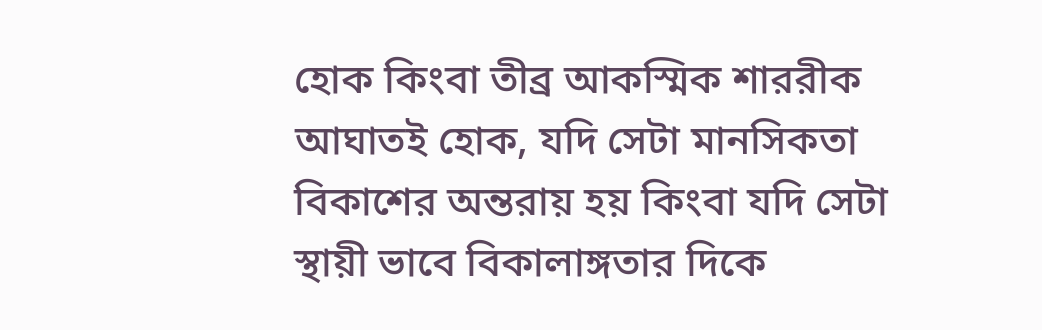হোক কিংবা তীব্র আকস্মিক শাররীক আঘাতই হোক, যদি সেটা মানসিকতা বিকাশের অন্তরায় হয় কিংবা যদি সেটা স্থায়ী ভাবে বিকালাঙ্গতার দিকে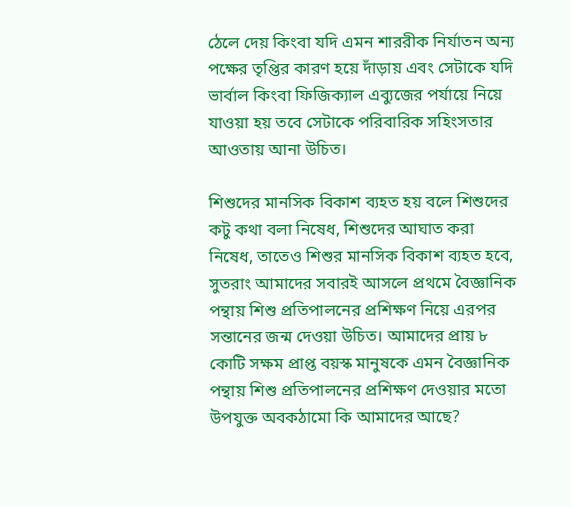ঠেলে দেয় কিংবা যদি এমন শাররীক নির্যাতন অন্য পক্ষের তৃপ্তির কারণ হয়ে দাঁড়ায় এবং সেটাকে যদি ভার্বাল কিংবা ফিজিক্যাল এব্যুজের পর্যায়ে নিয়ে যাওয়া হয় তবে সেটাকে পরিবারিক সহিংসতার আওতায় আনা উচিত।

শিশুদের মানসিক বিকাশ ব্যহত হয় বলে শিশুদের কটু কথা বলা নিষেধ, শিশুদের আঘাত করা নিষেধ, তাতেও শিশুর মানসিক বিকাশ ব্যহত হবে, সুতরাং আমাদের সবারই আসলে প্রথমে বৈজ্ঞানিক পন্থায় শিশু প্রতিপালনের প্রশিক্ষণ নিয়ে এরপর সন্তানের জন্ম দেওয়া উচিত। আমাদের প্রায় ৮ কোটি সক্ষম প্রাপ্ত বয়স্ক মানুষকে এমন বৈজ্ঞানিক পন্থায় শিশু প্রতিপালনের প্রশিক্ষণ দেওয়ার মতো উপযুক্ত অবকঠামো কি আমাদের আছে?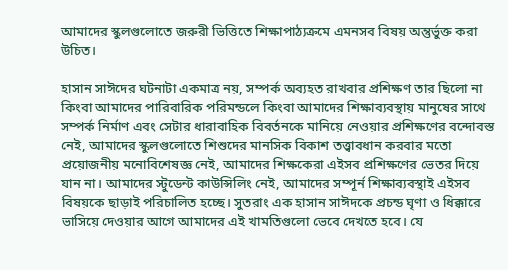আমাদের স্কুলগুলোতে জরুরী ভিত্তিতে শিক্ষাপাঠ্যক্রমে এমনসব বিষয় অন্তুর্ভুক্ত করা উচিত।

হাসান সাঈদের ঘটনাটা একমাত্র নয়, সম্পর্ক অব্যহত রাখবার প্রশিক্ষণ তার ছিলো না কিংবা আমাদের পারিবারিক পরিমন্ডলে কিংবা আমাদের শিক্ষাব্যবস্থায় মানুষের সাথে সম্পর্ক নির্মাণ এবং সেটার ধারাবাহিক বিবর্তনকে মানিয়ে নেওয়ার প্রশিক্ষণের বন্দোবস্ত নেই, আমাদের স্কুলগুলোতে শিশুদের মানসিক বিকাশ তত্ত্বাবধান করবার মতো প্রয়োজনীয় মনোবিশেষজ্ঞ নেই, আমাদের শিক্ষকেরা এইসব প্রশিক্ষণের ভেতর দিয়ে যান না। আমাদের স্টুডেন্ট কাউন্সিলিং নেই, আমাদের সম্পূর্ন শিক্ষাব্যবস্থাই এইসব বিষয়কে ছাড়াই পরিচালিত হচ্ছে। সুতরাং এক হাসান সাঈদকে প্রচন্ড ঘৃণা ও ধিক্কারে ভাসিয়ে দেওয়ার আগে আমাদের এই খামতিগুলো ভেবে দেখতে হবে। যে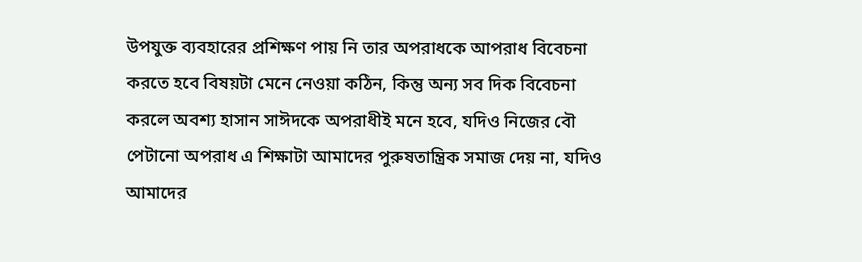উপযুক্ত ব্যবহারের প্রশিক্ষণ পায় নি তার অপরাধকে আপরাধ বিবেচনা করতে হবে বিষয়টা মেনে নেওয়া কঠিন, কিন্তু অন্য সব দিক বিবেচনা করলে অবশ্য হাসান সাঈদকে অপরাধীই মনে হবে, যদিও নিজের বৌ পেটানো অপরাধ এ শিক্ষাটা আমাদের পুরুষতান্ত্রিক সমাজ দেয় না, যদিও আমাদের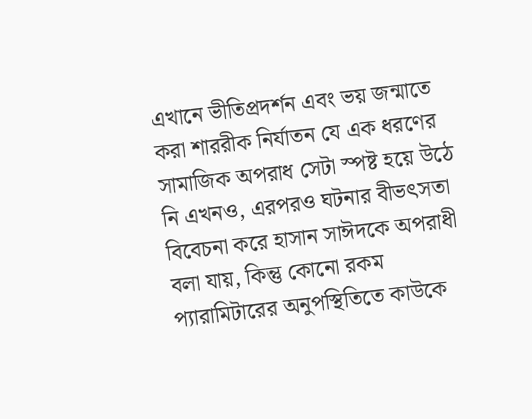এখানে ভীতিপ্রদর্শন এবং ভয় জন্মাতে করা শাররীক নির্যাতন যে এক ধরণের সামাজিক অপরাধ সেটা স্পষ্ট হয়ে উঠে নি এখনও, এরপরও ঘটনার বীভৎসতা বিবেচনা করে হাসান সাঈদকে অপরাধী বলা যায়, কিন্তু কোনো রকম প্যারামিটারের অনুপস্থিতিতে কাউকে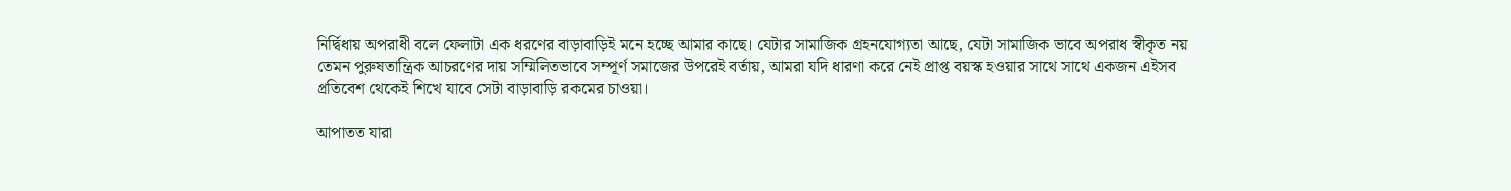নির্দ্বিধায় অপরাধী বলে ফেলাটা এক ধরণের বাড়াবাড়িই মনে হচ্ছে আমার কাছে। যেটার সামাজিক গ্রহনযোগ্যতা আছে, যেটা সামাজিক ভাবে অপরাধ স্বীকৃত নয় তেমন পুরুষতান্ত্রিক আচরণের দায় সম্মিলিতভাবে সম্পূর্ণ সমাজের উপরেই বর্তায়, আমরা যদি ধারণা করে নেই প্রাপ্ত বয়স্ক হওয়ার সাথে সাথে একজন এইসব প্রতিবেশ থেকেই শিখে যাবে সেটা বাড়াবাড়ি রকমের চাওয়া।

আপাতত যারা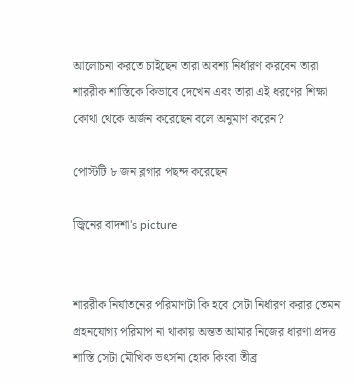আলোচনা করতে চাইছেন তারা অবশ্য নির্ধারণ করবেন তারা শাররীক শাস্তিকে কিভাবে দেখেন এবং তারা এই ধরণের শিক্ষা কোথা থেকে অর্জন করেছেন বলে অনুমাণ করেন?

পোস্টটি ৮ জন ব্লগার পছন্দ করেছেন

জ্বিনের বাদশা's picture


শাররীক নির্যাতনের পরিমাণটা কি হবে সেটা নির্ধারণ করার তেমন গ্রহনযোগ্য পরিমাপ না থাকায় অন্তত আমার নিজের ধারণা প্রদত্ত শাস্তি সেটা মৌখিক ভৎর্সনা হোক কিংবা তীব্র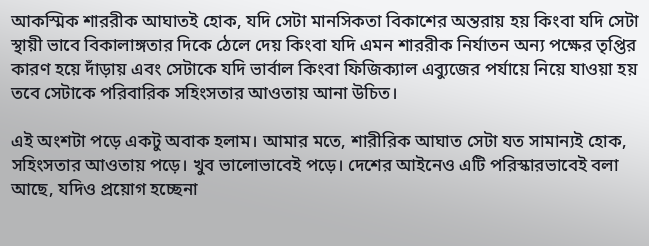আকস্মিক শাররীক আঘাতই হোক, যদি সেটা মানসিকতা বিকাশের অন্তরায় হয় কিংবা যদি সেটা স্থায়ী ভাবে বিকালাঙ্গতার দিকে ঠেলে দেয় কিংবা যদি এমন শাররীক নির্যাতন অন্য পক্ষের তৃপ্তির কারণ হয়ে দাঁড়ায় এবং সেটাকে যদি ভার্বাল কিংবা ফিজিক্যাল এব্যুজের পর্যায়ে নিয়ে যাওয়া হয় তবে সেটাকে পরিবারিক সহিংসতার আওতায় আনা উচিত।

এই অংশটা পড়ে একটু অবাক হলাম। আমার মতে, শারীরিক আঘাত সেটা যত সামান্যই হোক, সহিংসতার আওতায় পড়ে। খুব ভালোভাবেই পড়ে। দেশের আইনেও এটি পরিস্কারভাবেই বলা আছে, যদিও প্রয়োগ হচ্ছেনা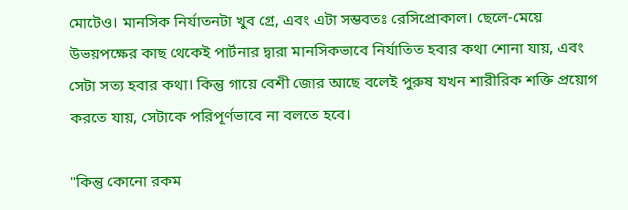মোটেও। মানসিক নির্যাতনটা খুব গ্রে, এবং এটা সম্ভবতঃ রেসিপ্রোকাল। ছেলে-মেয়ে উভয়পক্ষের কাছ থেকেই পার্টনার দ্বারা মানসিকভাবে নির্যাতিত হবার কথা শোনা যায়, এবং সেটা সত্য হবার কথা। কিন্তু গায়ে বেশী জোর আছে বলেই পুরুষ যখন শারীরিক শক্তি প্রয়োগ করতে যায়, সেটাকে পরিপূর্ণভাবে না বলতে হবে।

"কিন্তু কোনো রকম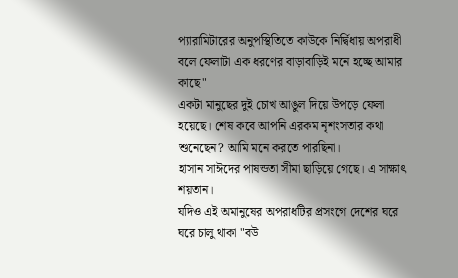প্যারামিটারের অনুপস্থিতিতে কাউকে নির্দ্বিধায় অপরাধী বলে ফেলাটা এক ধরণের বাড়াবাড়িই মনে হচ্ছে আমার কাছে"
একটা মানুছের দুই চোখ আঙুল দিয়ে উপড়ে ফেলা হয়েছে। শেষ কবে আপনি এরকম নৃশংসতার কথা শুনেছেন? আমি মনে করতে পারছিনা।
হাসান সাঈদের পাষন্ডতা সীমা ছাড়িয়ে গেছে। এ সাক্ষাৎ শয়তান।
যদিও এই অমানুষের অপরাধটির প্রসংগে দেশের ঘরে ঘরে চালু থাকা "বউ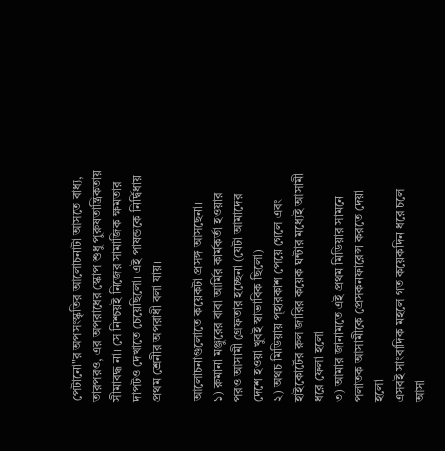পেটানো"র অপসংস্কৃতির আলোচনাটা আসতে বাধ্য, তারপরও, এর অপরাধের স্কোপ শুধু পুরুষতান্ত্রিকতায় সীমাবদ্ধ না। সে নিশ্চয়ই নিজের সামাজিক ক্ষমতার দাপটও দেখাতে চেয়েছিলো। এই পাষন্ডকে নির্দ্বিধায় প্রথম শ্রেনীর অপরাধী বলা যায়।

আলোচনাগুলোতে কয়েকটা প্রসঙ্গ আসছেনা।
১) রুমানা মঞ্জুরের বাবা আর্মির কার্মকর্তা হওয়ার পরও আসামী গ্রেফতার হচ্ছেনা (যেটা আমাদের দেশে হওয়া খুবই স্বাভাবিক ছিলো)
২) অথচ মিডিয়ায় প্হারকাশ পেয়ে গেলে এবং হাইকোর্টের রুল জারির কয়েক ঘন্টার মধ্যেই আসামী ধরে ফেলা হলো
৩) আমার জানামতে এই প্রথম মিডিয়ার সামনে পলাতক আসামীকে প্রেসকনফারেন্স করতে দেয়া হলো
এসবই সাংবাদিক মহলে গত কয়েকদিন ধরে চলে আসা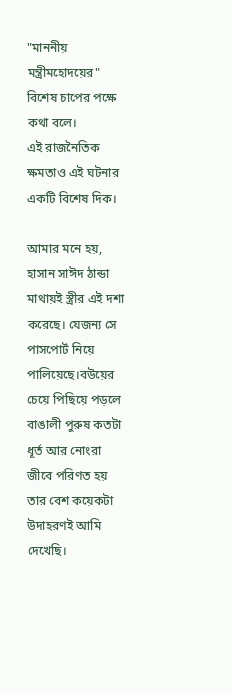"মাননীয় মন্ত্রীমহোদয়ের" বিশেষ চাপের পক্ষে কথা বলে।
এই রাজনৈতিক ক্ষমতাও এই ঘটনার একটি বিশেষ দিক।

আমার মনে হয়, হাসান সাঈদ ঠান্ডা মাথায়ই স্ত্রীর এই দশা করেছে। যেজন্য সে পাসপোর্ট নিয়ে পালিয়েছে।বউয়ের চেয়ে পিছিয়ে পড়লে বাঙালী পুরুষ কতটা ধূর্ত আর নোংরা জীবে পরিণত হয় তার বেশ কয়েকটা উদাহরণই আমি দেখেছি।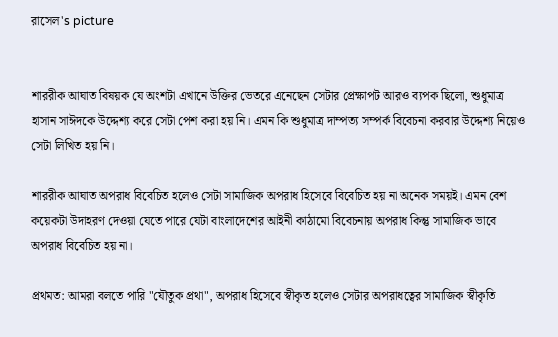রাসেল's picture


শাররীক আঘাত বিষয়ক যে অংশটা এখানে উক্তির ভেতরে এনেছেন সেটার প্রেক্ষাপট আরও ব্যপক ছিলো, শুধুমাত্র হাসান সাঈদকে উদ্দেশ্য করে সেটা পেশ করা হয় নি। এমন কি শুধুমাত্র দাম্পত্য সম্পর্ক বিবেচনা করবার উদ্দেশ্য নিয়েও সেটা লিখিত হয় নি।

শাররীক আঘাত অপরাধ বিবেচিত হলেও সেটা সামাজিক অপরাধ হিসেবে বিবেচিত হয় না অনেক সময়ই। এমন বেশ কয়েকটা উদাহরণ দেওয়া যেতে পারে যেটা বাংলাদেশের আইনী কাঠামো বিবেচনায় অপরাধ কিন্তু সামাজিক ভাবে অপরাধ বিবেচিত হয় না।

প্রথমত: আমরা বলতে পারি "যৌতুক প্রথা", অপরাধ হিসেবে স্বীকৃত হলেও সেটার অপরাধত্বের সামাজিক স্বীকৃতি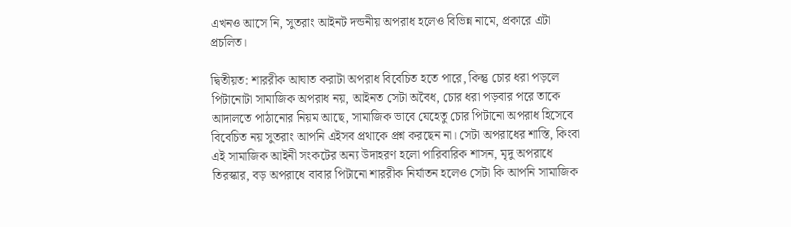এখনও আসে নি, সুতরাং আইনট দন্ডনীয় অপরাধ হলেও বিভিন্ন নামে, প্রকারে এটা প্রচলিত।

দ্বিতীয়ত: শাররীক আঘাত করাটা অপরাধ বিবেচিত হতে পারে, কিন্তু চোর ধরা পড়লে পিটানোটা সামাজিক অপরাধ নয়, আইনত সেটা অবৈধ, চোর ধরা পড়বার পরে তাকে আদালতে পাঠানোর নিয়ম আছে, সামাজিক ভাবে যেহেতু চোর পিটানো অপরাধ হিসেবে বিবেচিত নয় সুতরাং আপনি এইসব প্রথাকে প্রশ্ন করছেন না। সেটা অপরাধের শাস্তি, কিংবা এই সামাজিক আইনী সংকটের অন্য উদাহরণ হলো পারিবারিক শাসন, মৃদু অপরাধে তিরস্কার, বড় অপরাধে বাবার পিটানো শাররীক নির্যাতন হলেও সেটা কি আপনি সামাজিক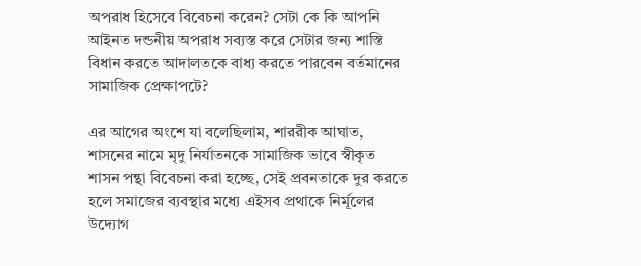অপরাধ হিসেবে বিবেচনা করেন? সেটা কে কি আপনি আইনত দন্ডনীয় অপরাধ সব্যস্ত করে সেটার জন্য শাস্তি বিধান করতে আদালতকে বাধ্য করতে পারবেন বর্তমানের সামাজিক প্রেক্ষাপটে?

এর আগের অংশে যা বলেছিলাম, শাররীক আঘাত, শাসনের নামে মৃদু নির্যাতনকে সামাজিক ভাবে স্বীকৃত শাসন পন্থা বিবেচনা করা হচ্ছে, সেই প্রবনতাকে দুর করতে হলে সমাজের ব্যবস্থার মধ্যে এইসব প্রথাকে নির্মূলের উদ্যোগ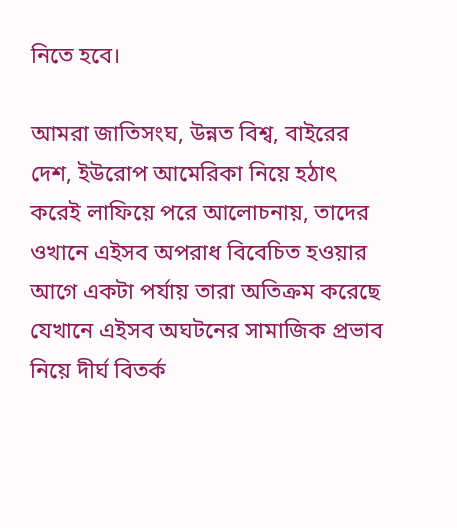নিতে হবে।

আমরা জাতিসংঘ, উন্নত বিশ্ব, বাইরের দেশ, ইউরোপ আমেরিকা নিয়ে হঠাৎ করেই লাফিয়ে পরে আলোচনায়, তাদের ওখানে এইসব অপরাধ বিবেচিত হওয়ার আগে একটা পর্যায় তারা অতিক্রম করেছে যেখানে এইসব অঘটনের সামাজিক প্রভাব নিয়ে দীর্ঘ বিতর্ক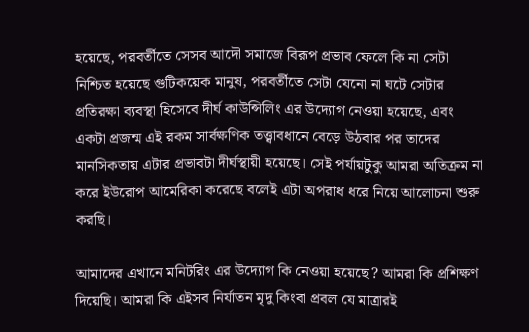হয়েছে, পরবর্তীতে সেসব আদৌ সমাজে বিরূপ প্রভাব ফেলে কি না সেটা নিশ্চিত হয়েছে গুটিকয়েক মানুষ, পরবর্তীতে সেটা যেনো না ঘটে সেটার প্রতিরক্ষা ব্যবস্থা হিসেবে দীর্ঘ কাউন্সিলিং এর উদ্যোগ নেওয়া হয়েছে, এবং একটা প্রজন্ম এই রকম সার্বক্ষণিক তত্ত্বাবধানে বেড়ে উঠবার পর তাদের মানসিকতায় এটার প্রভাবটা দীর্ঘস্থায়ী হয়েছে। সেই পর্যায়টুকু আমরা অতিক্রম না করে ইউরোপ আমেরিকা করেছে বলেই এটা অপরাধ ধরে নিয়ে আলোচনা শুরু করছি।

আমাদের এখানে মনিটরিং এর উদ্যোগ কি নেওয়া হয়েছে? আমরা কি প্রশিক্ষণ দিয়েছি। আমরা কি এইসব নির্যাতন মৃদু কিংবা প্রবল যে মাত্রারই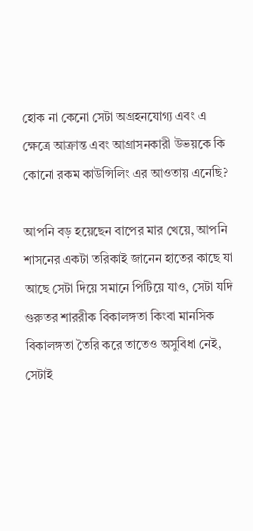হোক না কেনো সেটা অগ্রহনযোগ্য এবং এ ক্ষেত্রে আক্রান্ত এবং আগ্রাসনকারী উভয়কে কি কোনো রকম কাউন্সিলিং এর আওতায় এনেছি?

আপনি বড় হয়েছেন বাপের মার খেয়ে, আপনি শাসনের একটা তরিকাই জানেন হাতের কাছে যা আছে সেটা দিয়ে সমানে পিটিয়ে যাও, সেটা যদি গুরুতর শাররীক বিকালঙ্গতা কিংবা মানসিক বিকালঙ্গতা তৈরি করে তাতেও অসুবিধা নেই, সেটাই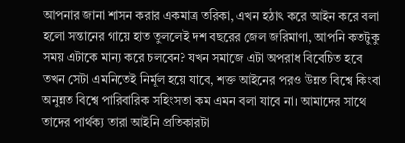আপনার জানা শাসন করার একমাত্র তরিকা, এখন হঠাৎ করে আইন করে বলা হলো সন্তানের গায়ে হাত তুললেই দশ বছরের জেল জরিমাণা, আপনি কতটুকু সময় এটাকে মান্য করে চলবেন? যখন সমাজে এটা অপরাধ বিবেচিত হবে তখন সেটা এমনিতেই নির্মূল হয়ে যাবে, শক্ত আইনের পরও উন্নত বিশ্বে কিংবা অনুন্নত বিশ্বে পারিবারিক সহিংসতা কম এমন বলা যাবে না। আমাদের সাথে তাদের পার্থক্য তারা আইনি প্রতিকারটা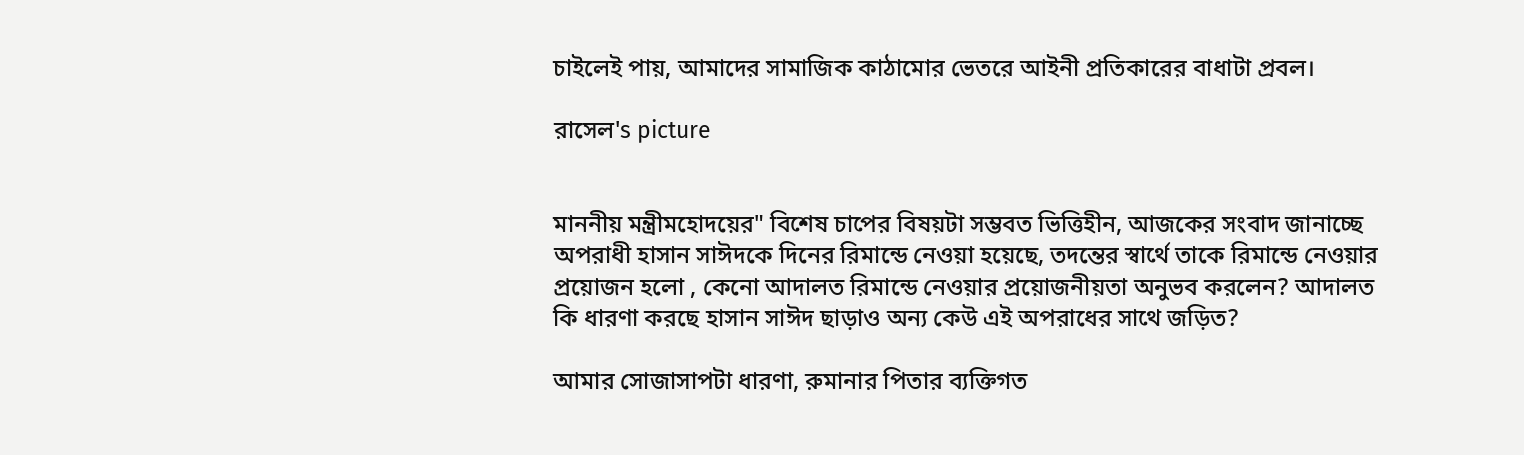চাইলেই পায়, আমাদের সামাজিক কাঠামোর ভেতরে আইনী প্রতিকারের বাধাটা প্রবল।

রাসেল's picture


মাননীয় মন্ত্রীমহোদয়ের" বিশেষ চাপের বিষয়টা সম্ভবত ভিত্তিহীন, আজকের সংবাদ জানাচ্ছে অপরাধী হাসান সাঈদকে দিনের রিমান্ডে নেওয়া হয়েছে, তদন্তের স্বার্থে তাকে রিমান্ডে নেওয়ার প্রয়োজন হলো , কেনো আদালত রিমান্ডে নেওয়ার প্রয়োজনীয়তা অনুভব করলেন? আদালত কি ধারণা করছে হাসান সাঈদ ছাড়াও অন্য কেউ এই অপরাধের সাথে জড়িত?

আমার সোজাসাপটা ধারণা, রুমানার পিতার ব্যক্তিগত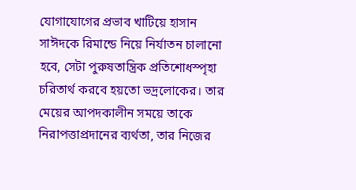যোগাযোগের প্রভাব খাটিয়ে হাসান সাঈদকে রিমান্ডে নিয়ে নির্যাতন চালানো হবে, সেটা পুরুষতান্ত্রিক প্রতিশোধস্পৃহা চরিতার্থ করবে হয়তো ভদ্রলোকের। তার মেয়ের আপদকালীন সময়ে তাকে নিরাপত্তাপ্রদানের ব্যর্থতা, তার নিজের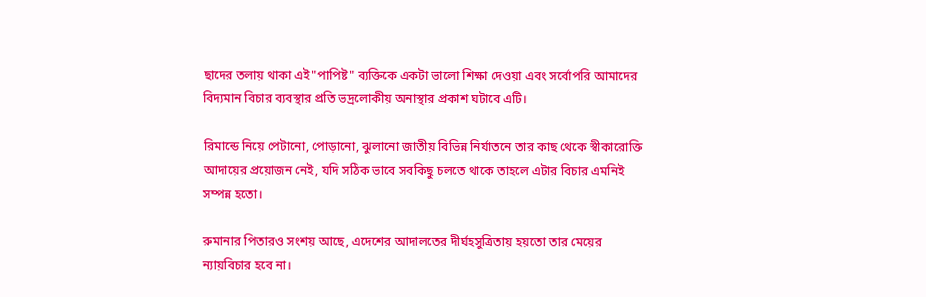ছাদের তলায় থাকা এই"পাপিষ্ট" ব্যক্তিকে একটা ভালো শিক্ষা দেওয়া এবং সর্বোপরি আমাদের বিদ্যমান বিচার ব্যবস্থার প্রতি ভদ্রলোকীয় অনাস্থার প্রকাশ ঘটাবে এটি।

রিমান্ডে নিয়ে পেটানো, পোড়ানো, ঝুলানো জাতীয় বিভিন্ন নির্যাতনে তার কাছ থেকে স্বীকারোক্তি আদায়ের প্রয়োজন নেই, যদি সঠিক ভাবে সবকিছু চলতে থাকে তাহলে এটার বিচার এমনিই সম্পন্ন হতো।

রুমানার পিতারও সংশয় আছে, এদেশের আদালতের দীর্ঘহসুত্রিতায় হয়তো তার মেয়ের ন্যায়বিচার হবে না।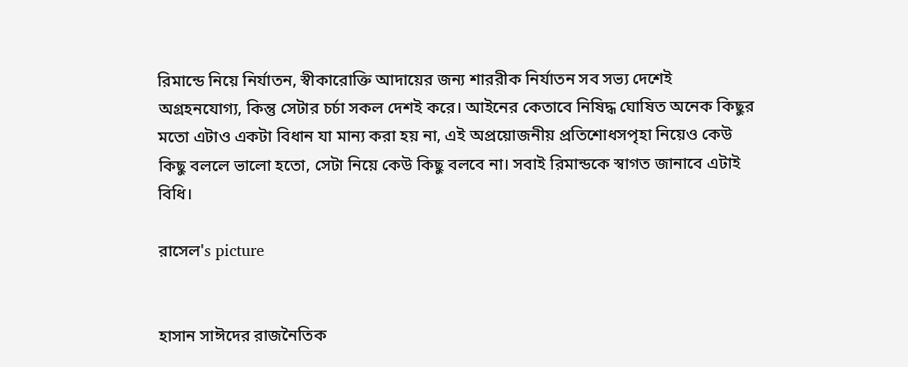রিমান্ডে নিয়ে নির্যাতন, স্বীকারোক্তি আদায়ের জন্য শাররীক নির্যাতন সব সভ্য দেশেই অগ্রহনযোগ্য, কিন্তু সেটার চর্চা সকল দেশই করে। আইনের কেতাবে নিষিদ্ধ ঘোষিত অনেক কিছুর মতো এটাও একটা বিধান যা মান্য করা হয় না, এই অপ্রয়োজনীয় প্রতিশোধসপৃহা নিয়েও কেউ কিছু বললে ভালো হতো, সেটা নিয়ে কেউ কিছু বলবে না। সবাই রিমান্ডকে স্বাগত জানাবে এটাই বিধি।

রাসেল's picture


হাসান সাঈদের রাজনৈতিক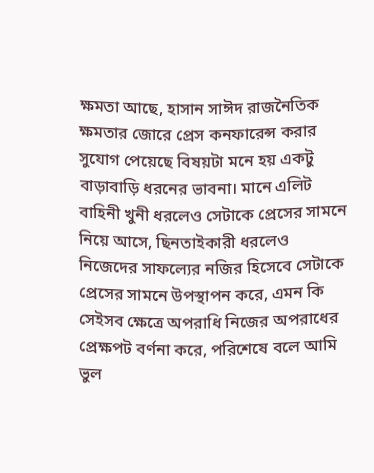ক্ষমতা আছে, হাসান সাঈদ রাজনৈতিক ক্ষমতার জোরে প্রেস কনফারেন্স করার সুযোগ পেয়েছে বিষয়টা মনে হয় একটু বাড়াবাড়ি ধরনের ভাবনা। মানে এলিট বাহিনী খুনী ধরলেও সেটাকে প্রেসের সামনে নিয়ে আসে, ছিনতাইকারী ধরলেও নিজেদের সাফল্যের নজির হিসেবে সেটাকে প্রেসের সামনে উপস্থাপন করে, এমন কি সেইসব ক্ষেত্রে অপরাধি নিজের অপরাধের প্রেক্ষপট বর্ণনা করে, পরিশেষে বলে আমি ভুল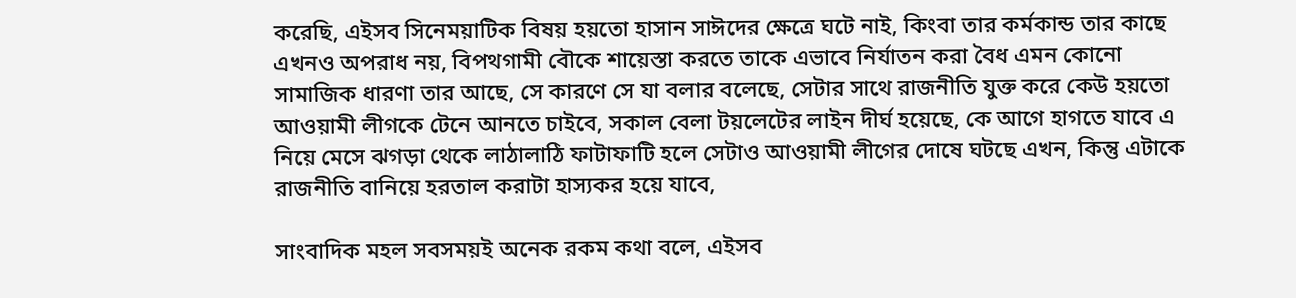করেছি, এইসব সিনেময়াটিক বিষয় হয়তো হাসান সাঈদের ক্ষেত্রে ঘটে নাই, কিংবা তার কর্মকান্ড তার কাছে এখনও অপরাধ নয়, বিপথগামী বৌকে শায়েস্তা করতে তাকে এভাবে নির্যাতন করা বৈধ এমন কোনো সামাজিক ধারণা তার আছে, সে কারণে সে যা বলার বলেছে, সেটার সাথে রাজনীতি যুক্ত করে কেউ হয়তো আওয়ামী লীগকে টেনে আনতে চাইবে, সকাল বেলা টয়লেটের লাইন দীর্ঘ হয়েছে, কে আগে হাগতে যাবে এ নিয়ে মেসে ঝগড়া থেকে লাঠালাঠি ফাটাফাটি হলে সেটাও আওয়ামী লীগের দোষে ঘটছে এখন, কিন্তু এটাকে রাজনীতি বানিয়ে হরতাল করাটা হাস্যকর হয়ে যাবে,

সাংবাদিক মহল সবসময়ই অনেক রকম কথা বলে, এইসব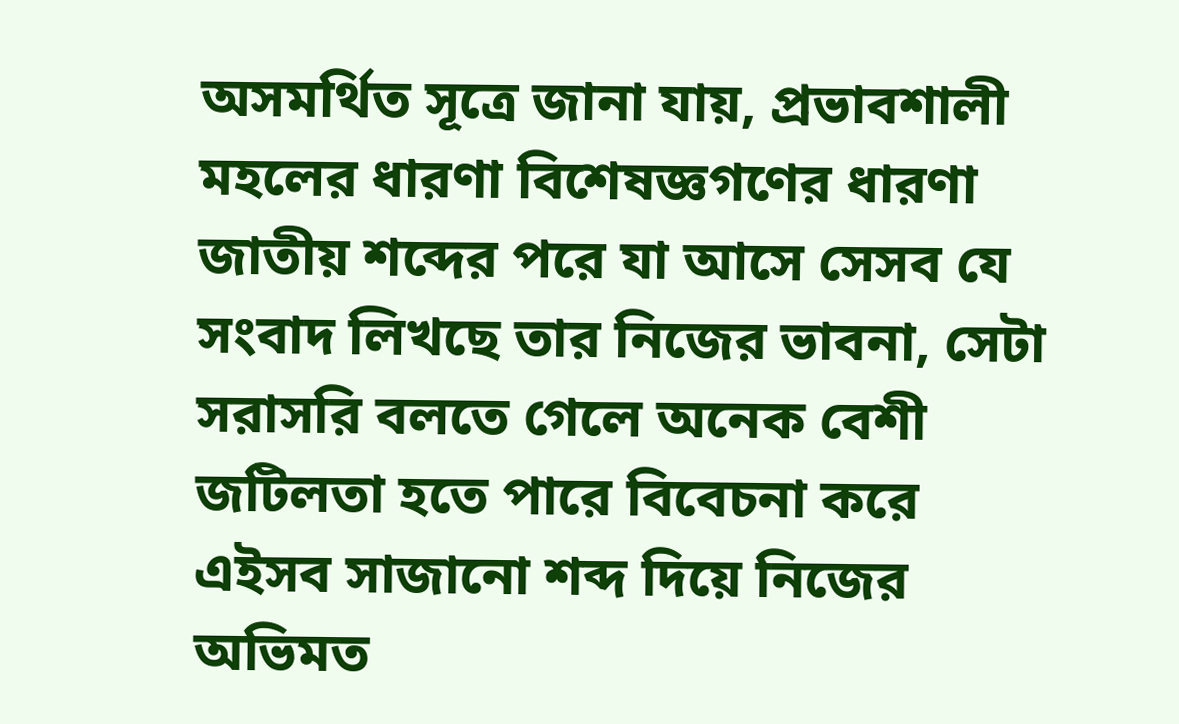অসমর্থিত সূত্রে জানা যায়, প্রভাবশালী মহলের ধারণা বিশেষজ্ঞগণের ধারণা জাতীয় শব্দের পরে যা আসে সেসব যে সংবাদ লিখছে তার নিজের ভাবনা, সেটা সরাসরি বলতে গেলে অনেক বেশী জটিলতা হতে পারে বিবেচনা করে এইসব সাজানো শব্দ দিয়ে নিজের অভিমত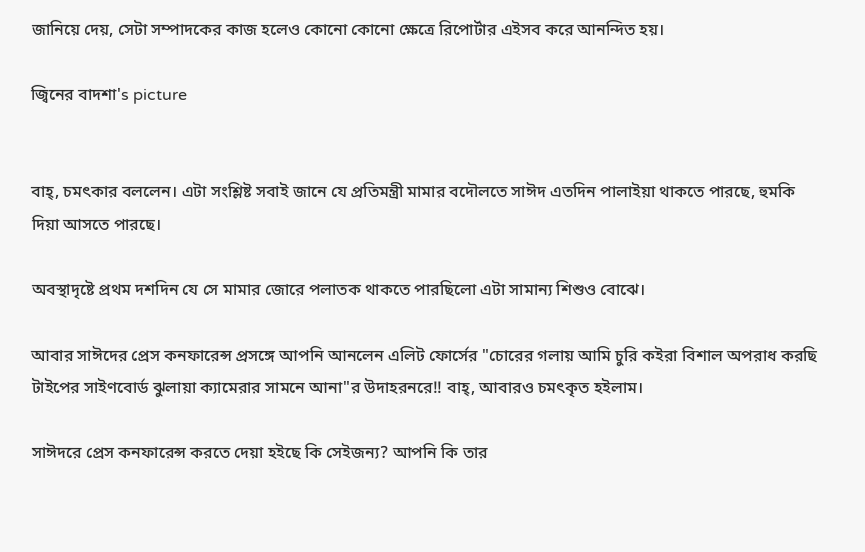জানিয়ে দেয়, সেটা সম্পাদকের কাজ হলেও কোনো কোনো ক্ষেত্রে রিপোর্টার এইসব করে আনন্দিত হয়।

জ্বিনের বাদশা's picture


বাহ্, চমৎকার বললেন। এটা সংশ্লিষ্ট সবাই জানে যে প্রতিমন্ত্রী মামার বদৌলতে সাঈদ এতদিন পালাইয়া থাকতে পারছে, হুমকি দিয়া আসতে পারছে।

অবস্থাদৃষ্টে প্রথম দশদিন যে সে মামার জোরে পলাতক থাকতে পারছিলো এটা সামান্য শিশুও বোঝে।

আবার সাঈদের প্রেস কনফারেন্স প্রসঙ্গে আপনি আনলেন এলিট ফোর্সের "চোরের গলায় আমি চুরি কইরা বিশাল অপরাধ করছি টাইপের সাইণবোর্ড ঝুলায়া ক্যামেরার সামনে আনা"র উদাহরনরে!! বাহ্, আবারও চমৎকৃত হইলাম।

সাঈদরে প্রেস কনফারেন্স করতে দেয়া হইছে কি সেইজন্য? আপনি কি তার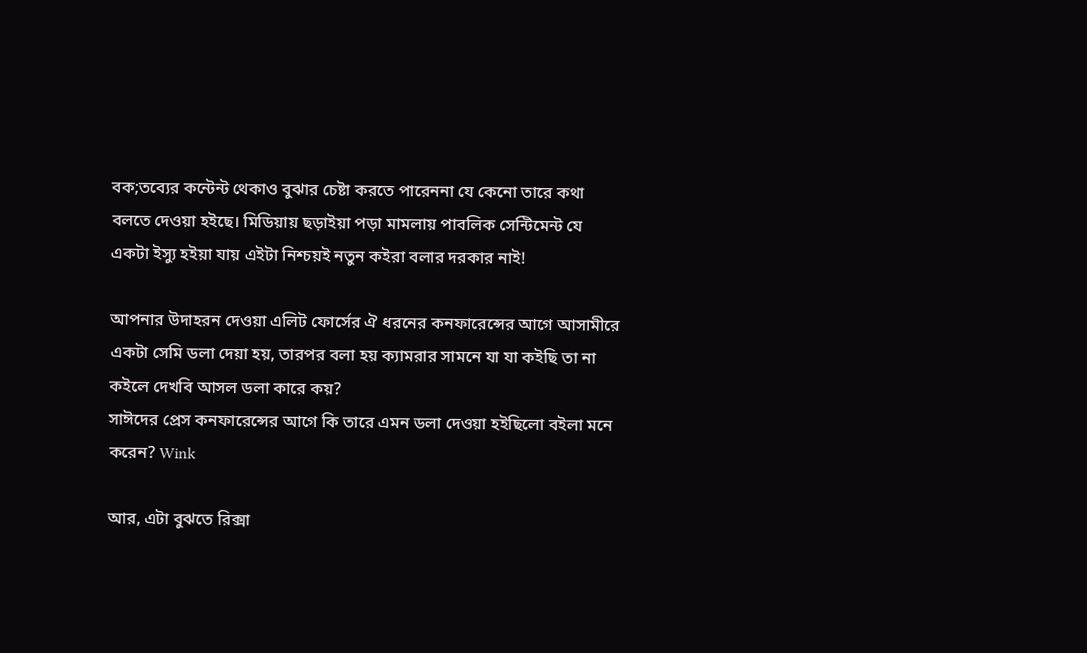বক;তব্যের কন্টেন্ট থেকাও বুঝার চেষ্টা করতে পারেননা যে কেনো তারে কথা বলতে দেওয়া হইছে। মিডিয়ায় ছড়াইয়া পড়া মামলায় পাবলিক সেন্টিমেন্ট যে একটা ইস্যু হইয়া যায় এইটা নিশ্চয়ই নতুন কইরা বলার দরকার নাই!

আপনার উদাহরন দেওয়া এলিট ফোর্সের ঐ ধরনের কনফারেন্সের আগে আসামীরে একটা সেমি ডলা দেয়া হয়, তারপর বলা হয় ক্যামরার সামনে যা যা কইছি তা না কইলে দেখবি আসল ডলা কারে কয়?
সাঈদের প্রেস কনফারেন্সের আগে কি তারে এমন ডলা দেওয়া হইছিলো বইলা মনে করেন? Wink

আর, এটা বুঝতে রিক্সা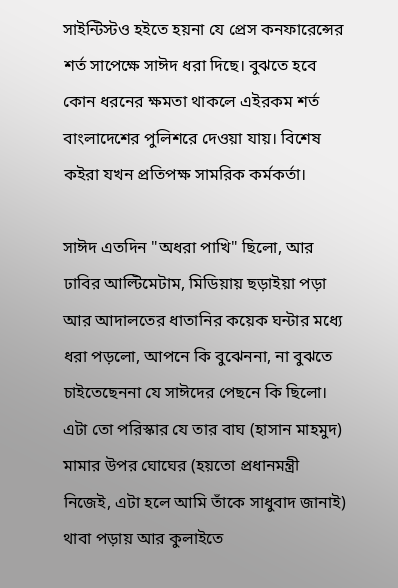সাইন্টিস্টও হইতে হয়না যে প্রেস কনফারেন্সের শর্ত সাপেক্ষে সাঈদ ধরা দিছে। বুঝতে হবে কোন ধরনের ক্ষমতা থাকলে এইরকম শর্ত বাংলাদেশের পুলিশরে দেওয়া যায়। বিশেষ কইরা যখন প্রতিপক্ষ সামরিক কর্মকর্তা।

সাঈদ এতদিন "অধরা পাখি" ছিলো, আর ঢাবির আল্টিমেটাম, মিডিয়ায় ছড়াইয়া পড়া আর আদালতের ধাতানির কয়েক ঘন্টার মধ্যে ধরা পড়লো, আপনে কি বুঝেননা, না বুঝতে চাইতেছেননা যে সাঈদের পেছনে কি ছিলো। এটা তো পরিস্কার যে তার বাঘ (হাসান মাহমুদ) মামার উপর ঘোঘের (হয়তো প্রধানমন্ত্রী নিজেই, এটা হলে আমি তাঁকে সাধুবাদ জানাই) থাবা পড়ায় আর কুলাইতে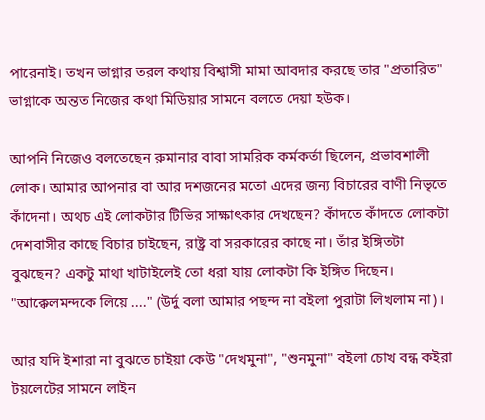পারেনাই। তখন ভাগ্নার তরল কথায় বিশ্বাসী মামা আবদার করছে তার "প্রতারিত" ভাগ্নাকে অন্তত নিজের কথা মিডিয়ার সামনে বলতে দেয়া হউক।

আপনি নিজেও বলতেছেন রুমানার বাবা সামরিক কর্মকর্তা ছিলেন, প্রভাবশালী লোক। আমার আপনার বা আর দশজনের মতো এদের জন্য বিচারের বাণী নিভৃতে কাঁদেনা। অথচ এই লোকটার টিভির সাক্ষাৎকার দেখছেন? কাঁদতে কাঁদতে লোকটা দেশবাসীর কাছে বিচার চাইছেন, রাষ্ট্র বা সরকারের কাছে না। তাঁর ইঙ্গিতটা বুঝছেন? একটু মাথা খাটাইলেই তো ধরা যায় লোকটা কি ইঙ্গিত দিছেন। "আক্কেলমন্দকে লিয়ে ...." (উর্দু বলা আমার পছন্দ না বইলা পুরাটা লিখলাম না)।

আর যদি ইশারা না বুঝতে চাইয়া কেউ "দেখমুনা", "শুনমুনা" বইলা চোখ বন্ধ কইরা টয়লেটের সামনে লাইন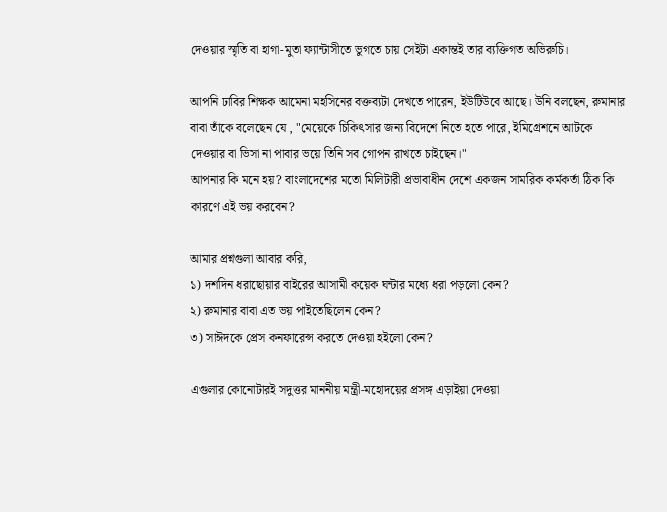দেওয়ার স্মৃতি বা হাগা-মুতা ফ্যান্টাসীতে ভুগতে চায় সেইটা একান্তই তার ব্যক্তিগত অভিরুচি।

আপনি ঢাবির শিক্ষক আমেনা মহসিনের বক্তব্যটা দেখতে পারেন, ইউটিউবে আছে। উনি বলছেন, রুমানার বাবা তাঁকে বলেছেন যে , "মেয়েকে চিকিৎসার জন্য বিদেশে নিতে হতে পারে, ইমিগ্রেশনে আটকে দেওয়ার বা ভিসা না পাবার ভয়ে তিনি সব গোপন রাখতে চাইছেন।"
আপনার কি মনে হয়? বাংলাদেশের মতো মিলিটারী প্রভাবাধীন দেশে একজন সামরিক কর্মকর্তা ঠিক কি কারণে এই ভয় করবেন?

আমার প্রশ্নগুলা আবার করি,
১) দশদিন ধরাছোয়ার বাইরের আসামী কয়েক ঘন্টার মধ্যে ধরা পড়লো কেন?
২) রুমানার বাবা এত ভয় পাইতেছিলেন কেন?
৩) সাঈদকে প্রেস কনফারেন্স করতে দেওয়া হইলো কেন?

এগুলার কোনোটারই সদুত্তর মাননীয় মন্ত্রী-মহোদয়ের প্রসঙ্গ এড়াইয়া দেওয়া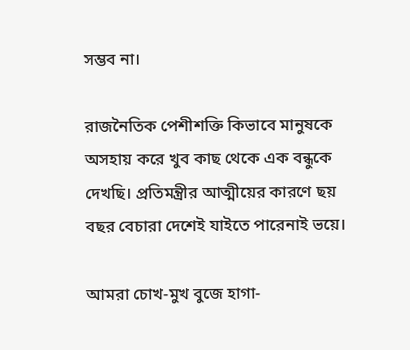সম্ভব না।

রাজনৈতিক পেশীশক্তি কিভাবে মানুষকে অসহায় করে খুব কাছ থেকে এক বন্ধুকে দেখছি। প্রতিমন্ত্রীর আত্মীয়ের কারণে ছয় বছর বেচারা দেশেই যাইতে পারেনাই ভয়ে।

আমরা চোখ-মুখ বুজে হাগা-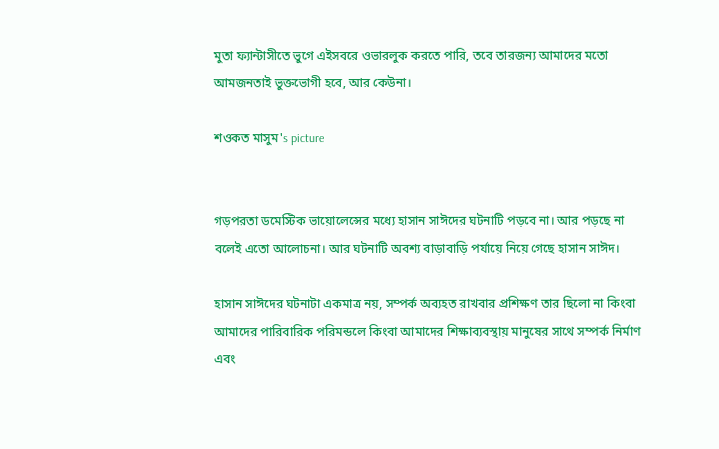মুতা ফ্যান্টাসীতে ভুগে এইসবরে ওভারলুক করতে পারি, তবে তারজন্য আমাদের মতো আমজনতাই ভুক্তভোগী হবে, আর কেউনা।

শওকত মাসুম's picture


গড়পরতা ডমেস্টিক ভায়োলেন্সের মধ্যে হাসান সাঈদের ঘটনাটি পড়বে না। আর পড়ছে না বলেই এতো আলোচনা। আর ঘটনাটি অবশ্য বাড়াবাড়ি পর্যায়ে নিয়ে গেছে হাসান সাঈদ।

হাসান সাঈদের ঘটনাটা একমাত্র নয়, সম্পর্ক অব্যহত রাখবার প্রশিক্ষণ তার ছিলো না কিংবা আমাদের পারিবারিক পরিমন্ডলে কিংবা আমাদের শিক্ষাব্যবস্থায় মানুষের সাথে সম্পর্ক নির্মাণ এবং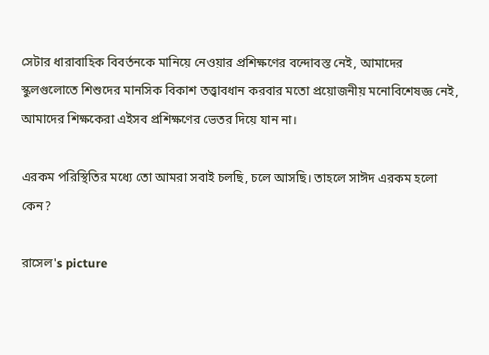সেটার ধারাবাহিক বিবর্তনকে মানিয়ে নেওয়ার প্রশিক্ষণের বন্দোবস্ত নেই, আমাদের স্কুলগুলোতে শিশুদের মানসিক বিকাশ তত্ত্বাবধান করবার মতো প্রয়োজনীয় মনোবিশেষজ্ঞ নেই, আমাদের শিক্ষকেরা এইসব প্রশিক্ষণের ভেতর দিয়ে যান না।

এরকম পরিস্থিতির মধ্যে তো আমরা সবাই চলছি, চলে আসছি। তাহলে সাঈদ এরকম হলো কেন?

রাসেল's picture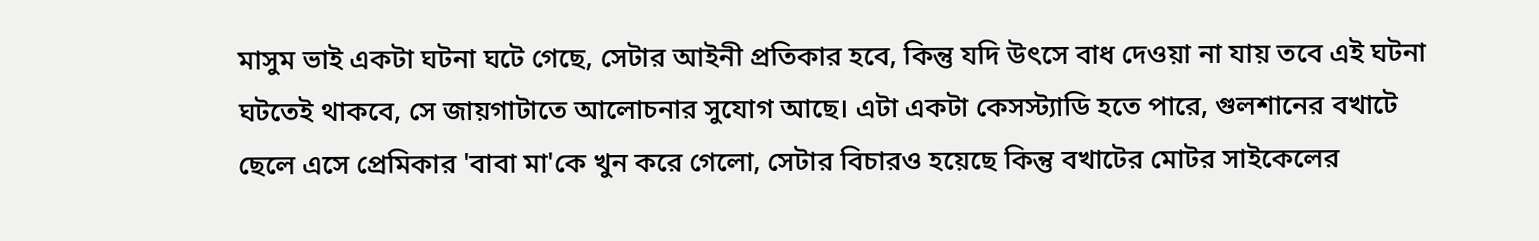মাসুম ভাই একটা ঘটনা ঘটে গেছে, সেটার আইনী প্রতিকার হবে, কিন্তু যদি উৎসে বাধ দেওয়া না যায় তবে এই ঘটনা ঘটতেই থাকবে, সে জায়গাটাতে আলোচনার সুযোগ আছে। এটা একটা কেসস্ট্যাডি হতে পারে, গুলশানের বখাটে ছেলে এসে প্রেমিকার 'বাবা মা'কে খুন করে গেলো, সেটার বিচারও হয়েছে কিন্তু বখাটের মোটর সাইকেলের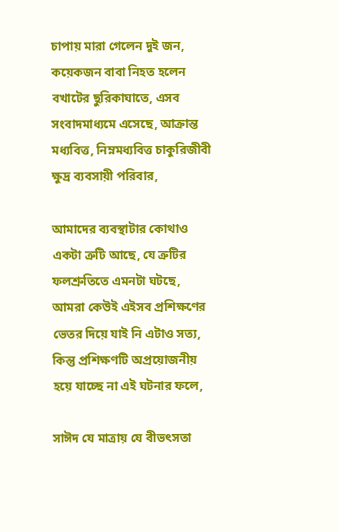চাপায় মারা গেলেন দুই জন, কয়েকজন বাবা নিহত হলেন বখাটের ছুরিকাঘাতে, এসব সংবাদমাধ্যমে এসেছে, আক্রান্ত মধ্যবিত্ত, নিম্নমধ্যবিত্ত চাকুরিজীবী ক্ষুদ্র ব্যবসায়ী পরিবার,

আমাদের ব্যবস্থাটার কোথাও একটা ত্রুটি আছে, যে ত্রুটির ফলশ্রুতিতে এমনটা ঘটছে, আমরা কেউই এইসব প্রশিক্ষণের ভেতর দিয়ে যাই নি এটাও সত্য, কিন্তু প্রশিক্ষণটি অপ্রয়োজনীয় হয়ে যাচ্ছে না এই ঘটনার ফলে,

সাঈদ যে মাত্রায় যে বীভৎসতা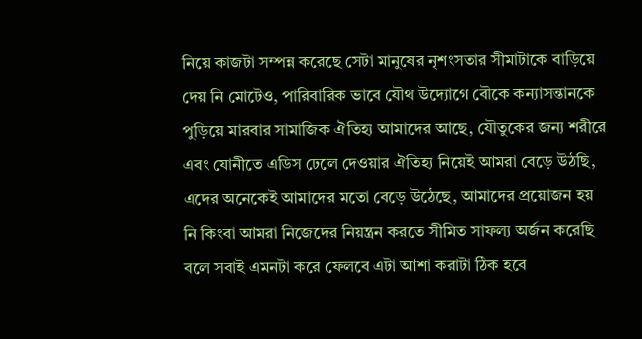নিয়ে কাজটা সম্পন্ন করেছে সেটা মানুষের নৃশংসতার সীমাটাকে বাড়িয়ে দেয় নি মোটেও, পারিবারিক ভাবে যৌথ উদ্যোগে বৌকে কন্যাসন্তানকে পুড়িয়ে মারবার সামাজিক ঐতিহ্য আমাদের আছে, যৌতুকের জন্য শরীরে এবং যোনীতে এডিস ঢেলে দেওয়ার ঐতিহ্য নিয়েই আমরা বেড়ে উঠছি, এদের অনেকেই আমাদের মতো বেড়ে উঠেছে, আমাদের প্রয়োজন হয় নি কিংবা আমরা নিজেদের নিয়ন্ত্রন করতে সীমিত সাফল্য অর্জন করেছি বলে সবাই এমনটা করে ফেলবে এটা আশা করাটা ঠিক হবে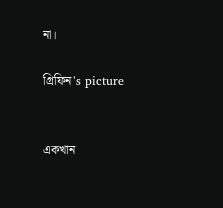না।

গ্রিফিন's picture


একখান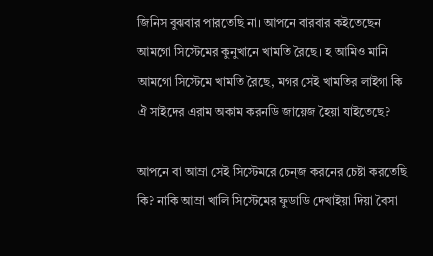জিনিস বুঝবার পারতেছি না। আপনে বারবার কইতেছেন আমগো সিস্টেমের কুনুখানে খামতি রৈছে। হ আমিও মানি আমগো সিস্টেমে খামতি রৈছে, মগর সেই খামতির লাইগা কি ঐ সাইদের এরাম অকাম করনডি জায়েজ হৈয়া যাইতেছে?

আপনে বা আম্রা সেই সিস্টেমরে চেন্জ করনের চেষ্টা করতেছি কি? নাকি আম্রা খালি সিস্টেমের ফুডাডি দেখাইয়া দিয়া বৈসা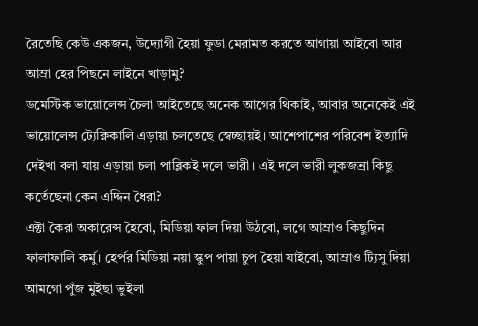রৈতেছি কেউ একজন, উদ্যোগী হৈয়া ফুডা মেরামত করতে আগায়া আইবো আর আম্রা হের পিছনে লাইনে খাড়ামু?
ডমেস্টিক ভায়োলেন্স চৈলা আইতেছে অনেক আগের থিকাই, আবার অনেকেই এই ভায়োলেন্স ট্যেক্নিকালি এড়ায়া চলতেছে স্বেচ্ছায়ই। আশেপাশের পরিবেশ ইত্যাদি দেইখা বলা যায় এড়ায়া চলা পাব্লিকই দলে ভারী। এই দলে ভারী লুকজন্রা কিছু কর্তেছেনা কেন এদ্দিন ধৈরা?
এক্টা কৈরা অকারেন্স হৈবো, মিডিয়া ফাল দিয়া উঠবো, লগে আম্রাও কিছুদিন ফালাফালি কর্মু। হের্পর মিডিয়া নয়া স্কুপ পায়া চুপ হৈয়া যাইবো, আম্রাও ট্যিসু দিয়া আমগো পুঁজ মুইছা ভুইলা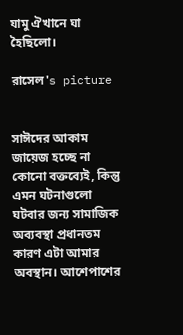যামু ঐখানে ঘা হৈছিলো।

রাসেল's picture


সাঈদের আকাম জায়েজ হচ্ছে না কোনো বক্তব্যেই, কিন্তু এমন ঘটনাগুলো ঘটবার জন্য সামাজিক অব্যবস্থা প্রধানতম কারণ এটা আমার অবস্থান। আশেপাশের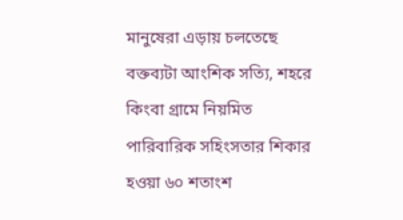মানুষেরা এড়ায় চলতেছে বক্তব্যটা আংশিক সত্যি, শহরে কিংবা গ্রামে নিয়মিত পারিবারিক সহিংসতার শিকার হওয়া ৬০ শতাংশ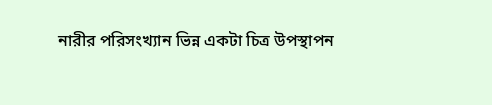নারীর পরিসংখ্যান ভিন্ন একটা চিত্র উপস্থাপন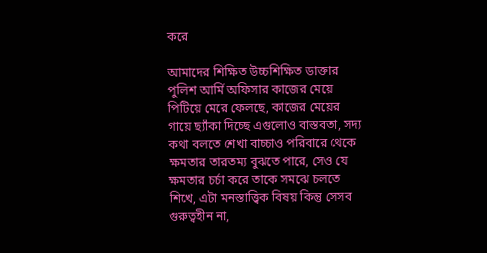করে

আমাদের শিক্ষিত উচ্চশিক্ষিত ডাক্তার পুলিশ আর্মি অফিসার কাজের মেয়ে পিটিয়ে মেরে ফেলছে, কাজের মেয়ের গায়ে ছ্যাঁকা দিচ্ছে এগুলোও বাস্তবতা, সদ্য কথা বলতে শেখা বাচ্চাও পরিবারে থেকে ক্ষমতার তারতম্য বুঝতে পারে, সেও যে ক্ষমতার চর্চা করে তাকে সমঝে চলতে শিখে, এটা মনস্তাত্ত্বিক বিষয় কিন্তু সেসব গুরুত্বহীন না,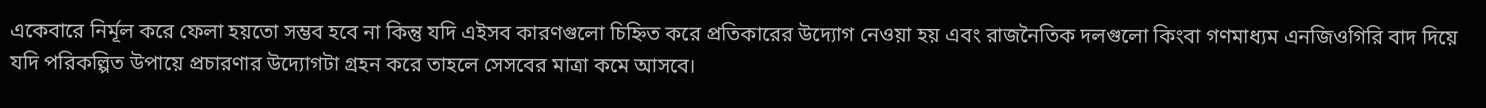একেবারে নির্মূল করে ফেলা হয়তো সম্ভব হবে না কিন্তু যদি এইসব কারণগুলো চিহ্নিত করে প্রতিকারের উদ্যোগ নেওয়া হয় এবং রাজনৈতিক দলগুলো কিংবা গণমাধ্যম এনজিওগিরি বাদ দিয়ে যদি পরিকল্পিত উপায়ে প্রচারণার উদ্যোগটা গ্রহন করে তাহলে সেসবের মাত্রা কমে আসবে।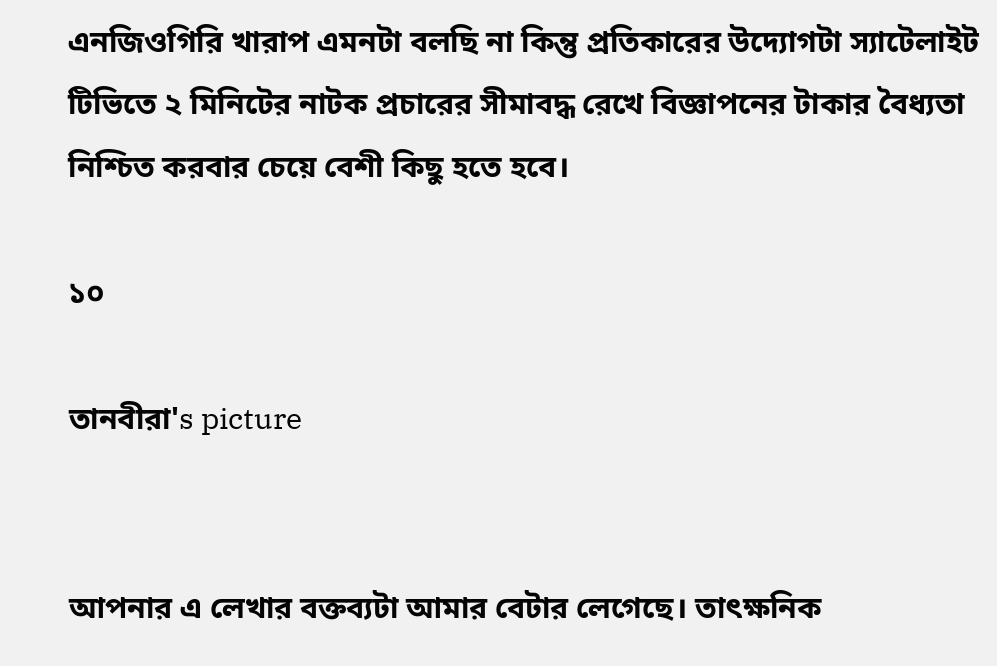এনজিওগিরি খারাপ এমনটা বলছি না কিন্তু প্রতিকারের উদ্যোগটা স্যাটেলাইট টিভিতে ২ মিনিটের নাটক প্রচারের সীমাবদ্ধ রেখে বিজ্ঞাপনের টাকার বৈধ্যতা নিশ্চিত করবার চেয়ে বেশী কিছু হতে হবে।

১০

তানবীরা's picture


আপনার এ লেখার বক্তব্যটা আমার বেটার লেগেছে। তাৎক্ষনিক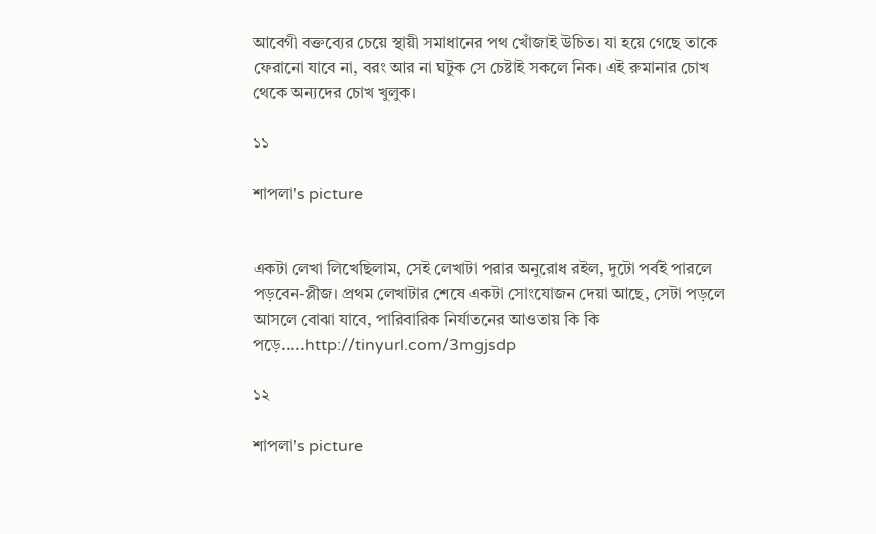আবেগী বক্তব্যের চেয়ে স্থায়ী সমাধানের পথ খোঁজাই উচিত। যা হয়ে গেছে তাকে ফেরানো যাবে না, বরং আর না ঘটুক সে চেষ্টাই সকলে নিক। এই রুমানার চোখ থেকে অন্যদের চোখ খুলুক।

১১

শাপলা's picture


একটা লেখা লিখেছিলাম, সেই লেখাটা পরার অনুরোধ রইল, দুটো পর্বই পারলে পড়বেন-প্লীজ। প্রথম লেখাটার শেষে একটা সোংযোজন দেয়া আছে, সেটা পড়লে আসলে বোঝা যাবে, পারিবারিক নির্যাতনের আওতায় কি কি পড়ে.....http://tinyurl.com/3mgjsdp

১২

শাপলা's picture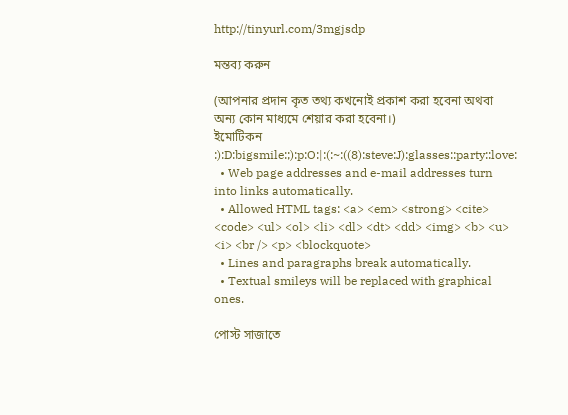http://tinyurl.com/3mgjsdp

মন্তব্য করুন

(আপনার প্রদান কৃত তথ্য কখনোই প্রকাশ করা হবেনা অথবা অন্য কোন মাধ্যমে শেয়ার করা হবেনা।)
ইমোটিকন
:):D:bigsmile:;):p:O:|:(:~:((8):steve:J):glasses::party::love:
  • Web page addresses and e-mail addresses turn into links automatically.
  • Allowed HTML tags: <a> <em> <strong> <cite> <code> <ul> <ol> <li> <dl> <dt> <dd> <img> <b> <u> <i> <br /> <p> <blockquote>
  • Lines and paragraphs break automatically.
  • Textual smileys will be replaced with graphical ones.

পোস্ট সাজাতে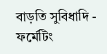বাড়তি সুবিধাদি - ফর্মেটিং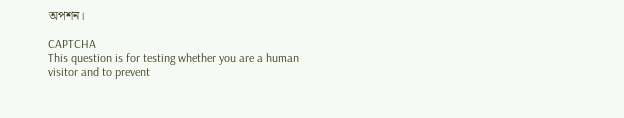অপশন।

CAPTCHA
This question is for testing whether you are a human visitor and to prevent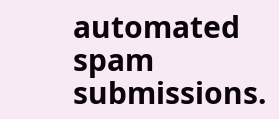automated spam submissions.